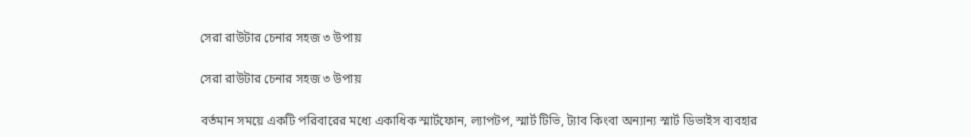সেরা রাউটার চেনার সহজ ৩ উপায়

সেরা রাউটার চেনার সহজ ৩ উপায়

বর্তমান সময়ে একটি পরিবারের মধ্যে একাধিক স্মার্টফোন, ল্যাপটপ, স্মার্ট টিভি, ট্যাব কিংবা অন্যান্য স্মার্ট ডিভাইস ব্যবহার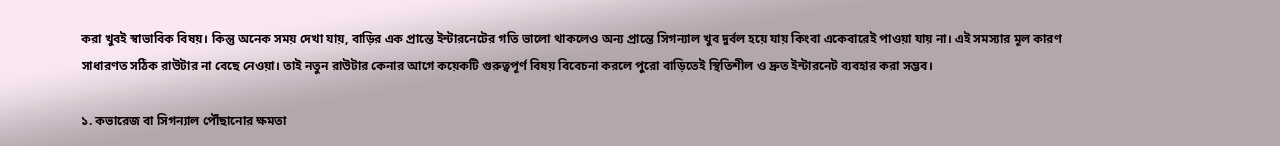করা খুবই স্বাভাবিক বিষয়। কিন্তু অনেক সময় দেখা যায়, বাড়ির এক প্রান্তে ইন্টারনেটের গতি ভালো থাকলেও অন্য প্রান্তে সিগন্যাল খুব দুর্বল হয়ে যায় কিংবা একেবারেই পাওয়া যায় না। এই সমস্যার মূল কারণ সাধারণত সঠিক রাউটার না বেছে নেওয়া। তাই নতুন রাউটার কেনার আগে কয়েকটি গুরুত্বপূর্ণ বিষয় বিবেচনা করলে পুরো বাড়িতেই স্থিতিশীল ও দ্রুত ইন্টারনেট ব্যবহার করা সম্ভব।

১. কভারেজ বা সিগন্যাল পৌঁছানোর ক্ষমতা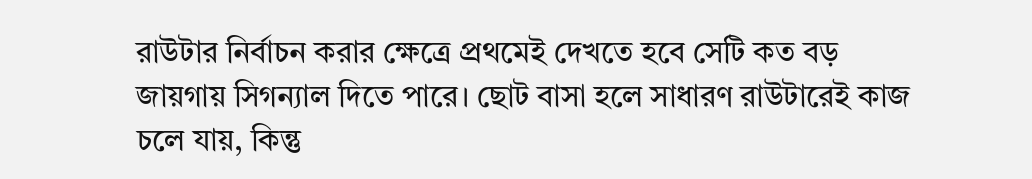রাউটার নির্বাচন করার ক্ষেত্রে প্রথমেই দেখতে হবে সেটি কত বড় জায়গায় সিগন্যাল দিতে পারে। ছোট বাসা হলে সাধারণ রাউটারেই কাজ চলে যায়, কিন্তু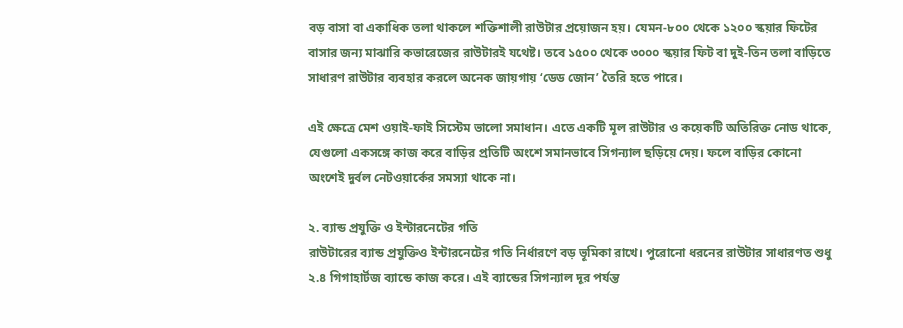বড় বাসা বা একাধিক তলা থাকলে শক্তিশালী রাউটার প্রয়োজন হয়। যেমন-৮০০ থেকে ১২০০ স্কয়ার ফিটের বাসার জন্য মাঝারি কভারেজের রাউটারই যথেষ্ট। তবে ১৫০০ থেকে ৩০০০ স্কয়ার ফিট বা দুই-তিন তলা বাড়িতে সাধারণ রাউটার ব্যবহার করলে অনেক জায়গায় ‘ডেড জোন’ তৈরি হতে পারে।

এই ক্ষেত্রে মেশ ওয়াই-ফাই সিস্টেম ভালো সমাধান। এতে একটি মূল রাউটার ও কয়েকটি অতিরিক্ত নোড থাকে, যেগুলো একসঙ্গে কাজ করে বাড়ির প্রতিটি অংশে সমানভাবে সিগন্যাল ছড়িয়ে দেয়। ফলে বাড়ির কোনো অংশেই দুর্বল নেটওয়ার্কের সমস্যা থাকে না।

২. ব্যান্ড প্রযুক্তি ও ইন্টারনেটের গতি
রাউটারের ব্যান্ড প্রযুক্তিও ইন্টারনেটের গতি নির্ধারণে বড় ভূমিকা রাখে। পুরোনো ধরনের রাউটার সাধারণত শুধু ২.৪ গিগাহার্টজ ব্যান্ডে কাজ করে। এই ব্যান্ডের সিগন্যাল দূর পর্যন্ত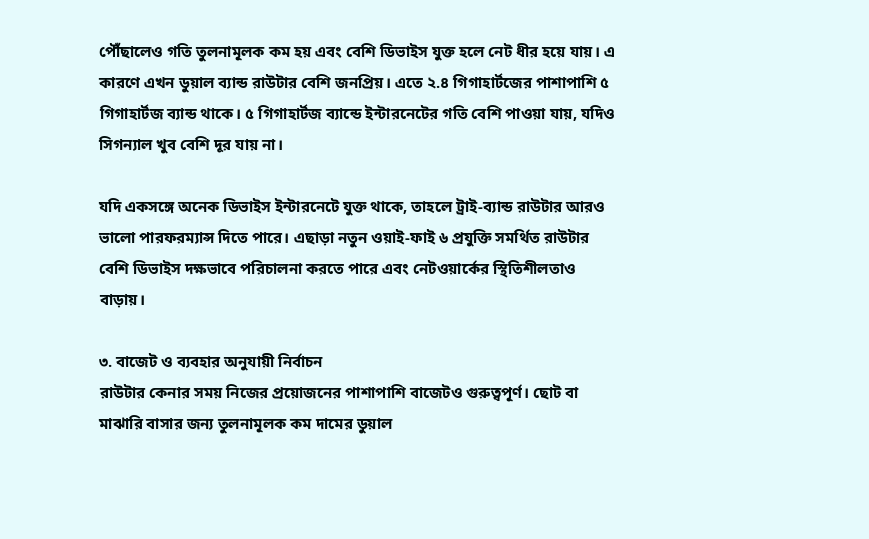পৌঁছালেও গতি তুলনামূলক কম হয় এবং বেশি ডিভাইস যুক্ত হলে নেট ধীর হয়ে যায়। এ কারণে এখন ডুয়াল ব্যান্ড রাউটার বেশি জনপ্রিয়। এতে ২.৪ গিগাহার্টজের পাশাপাশি ৫ গিগাহার্টজ ব্যান্ড থাকে। ৫ গিগাহার্টজ ব্যান্ডে ইন্টারনেটের গতি বেশি পাওয়া যায়, যদিও সিগন্যাল খুব বেশি দূর যায় না।

যদি একসঙ্গে অনেক ডিভাইস ইন্টারনেটে যুক্ত থাকে, তাহলে ট্রাই-ব্যান্ড রাউটার আরও ভালো পারফরম্যান্স দিতে পারে। এছাড়া নতুন ওয়াই-ফাই ৬ প্রযুক্তি সমর্থিত রাউটার বেশি ডিভাইস দক্ষভাবে পরিচালনা করতে পারে এবং নেটওয়ার্কের স্থিতিশীলতাও বাড়ায়।

৩. বাজেট ও ব্যবহার অনুযায়ী নির্বাচন
রাউটার কেনার সময় নিজের প্রয়োজনের পাশাপাশি বাজেটও গুরুত্বপূর্ণ। ছোট বা মাঝারি বাসার জন্য তুলনামূলক কম দামের ডুয়াল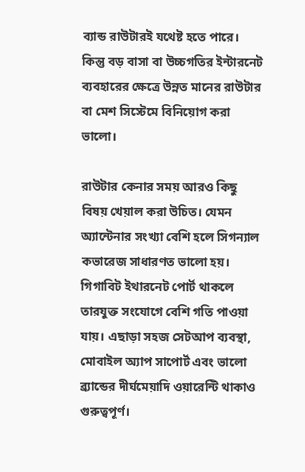ব্যান্ড রাউটারই যথেষ্ট হতে পারে। কিন্তু বড় বাসা বা উচ্চগতির ইন্টারনেট ব্যবহারের ক্ষেত্রে উন্নত মানের রাউটার বা মেশ সিস্টেমে বিনিয়োগ করা ভালো।

রাউটার কেনার সময় আরও কিছু বিষয় খেয়াল করা উচিত। যেমন অ্যান্টেনার সংখ্যা বেশি হলে সিগন্যাল কভারেজ সাধারণত ভালো হয়। গিগাবিট ইথারনেট পোর্ট থাকলে তারযুক্ত সংযোগে বেশি গতি পাওয়া যায়। এছাড়া সহজ সেটআপ ব্যবস্থা, মোবাইল অ্যাপ সাপোর্ট এবং ভালো ব্র্যান্ডের দীর্ঘমেয়াদি ওয়ারেন্টি থাকাও গুরুত্বপূর্ণ।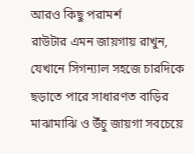আরও কিছু পরামর্শ
রাউটার এমন জায়গায় রাখুন, যেখানে সিগন্যাল সহজে চারদিকে ছড়াতে পারে সাধারণত বাড়ির মাঝামাঝি ও উঁচু জায়গা সবচেয়ে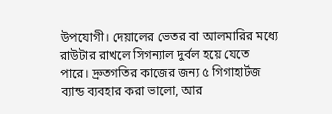উপযোগী। দেয়ালের ভেতর বা আলমারির মধ্যে রাউটার রাখলে সিগন্যাল দুর্বল হয়ে যেতে পারে। দ্রুতগতির কাজের জন্য ৫ গিগাহার্টজ ব্যান্ড ব্যবহার করা ভালো, আর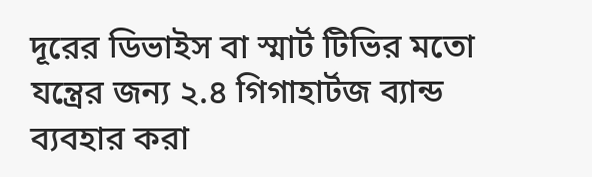দূরের ডিভাইস বা স্মার্ট টিভির মতো যন্ত্রের জন্য ২.৪ গিগাহার্টজ ব্যান্ড ব্যবহার করা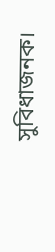সুবিধাজনক।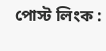পোস্ট লিংক :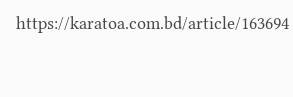https://karatoa.com.bd/article/163694